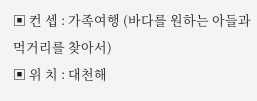▣ 컨 셉 : 가족여행 (바다를 원하는 아들과 먹거리를 찾아서)
▣ 위 치 : 대천해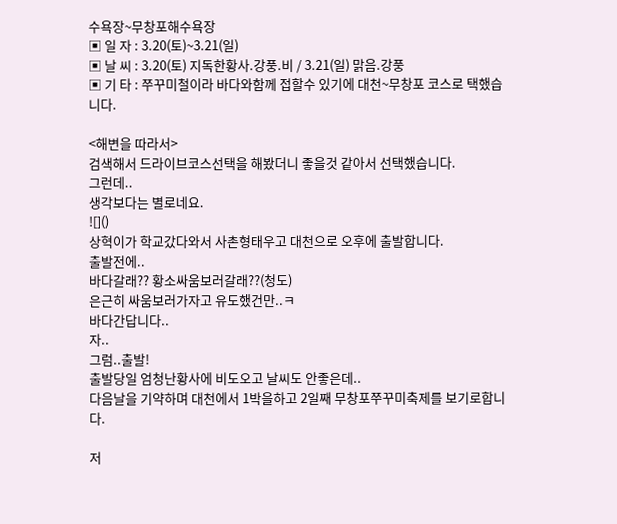수욕장~무창포해수욕장
▣ 일 자 : 3.20(토)~3.21(일)
▣ 날 씨 : 3.20(토) 지독한황사.강풍.비 / 3.21(일) 맑음.강풍
▣ 기 타 : 쭈꾸미철이라 바다와함께 접할수 있기에 대천~무창포 코스로 택했습니다.

<해변을 따라서>
검색해서 드라이브코스선택을 해봤더니 좋을것 같아서 선택했습니다.
그런데..
생각보다는 별로네요.
![]()
상혁이가 학교갔다와서 사촌형태우고 대천으로 오후에 출발합니다.
출발전에..
바다갈래?? 황소싸움보러갈래??(청도)
은근히 싸움보러가자고 유도했건만..ㅋ
바다간답니다..
자..
그럼..출발!
출발당일 엄청난황사에 비도오고 날씨도 안좋은데..
다음날을 기약하며 대천에서 1박을하고 2일째 무창포쭈꾸미축제를 보기로합니다.

저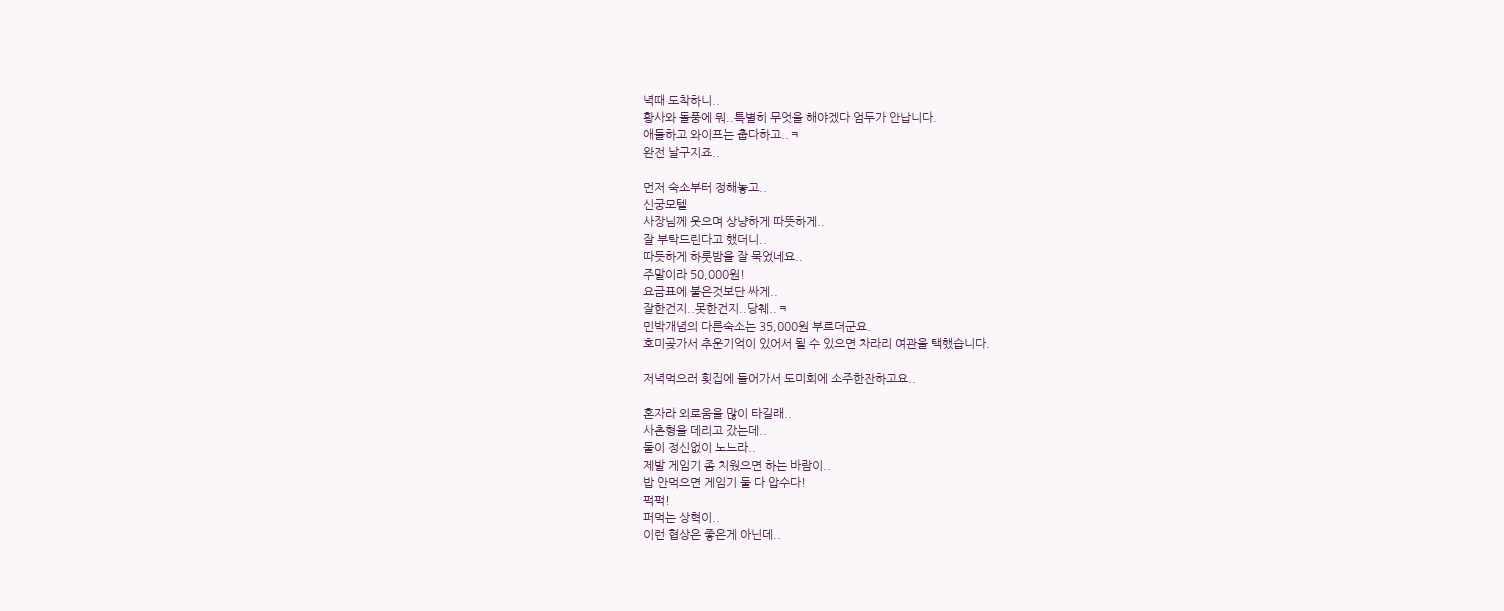녁때 도착하니..
황사와 돌풍에 뭐..특별히 무엇을 해야겠다 엄두가 안납니다.
애들하고 와이프는 춥다하고..ㅋ
완전 날구지죠..

먼저 숙소부터 정해놓고..
신궁모텔
사장님께 웃으며 상냥하게 따뜻하게..
잘 부탁드린다고 했더니..
따듯하게 하룻밤을 잘 묵었네요..
주말이라 50,000원!
요금표에 붙은것보단 싸게..
잘한건지..못한건지..당췌..ㅋ
민박개념의 다른숙소는 35,000원 부르더군요.
호미곶가서 추운기억이 있어서 될 수 있으면 차라리 여관을 택했습니다.

저녁먹으러 횟집에 들어가서 도미회에 소주한잔하고요..

혼자라 외로움을 많이 타길래..
사촌형을 데리고 갔는데..
둘이 정신없이 노느라..
제발 게임기 좀 치웠으면 하는 바람이..
밥 안먹으면 게임기 둘 다 압수다!
퍽퍽!
퍼먹는 상혁이..
이런 협상은 좋은게 아닌데..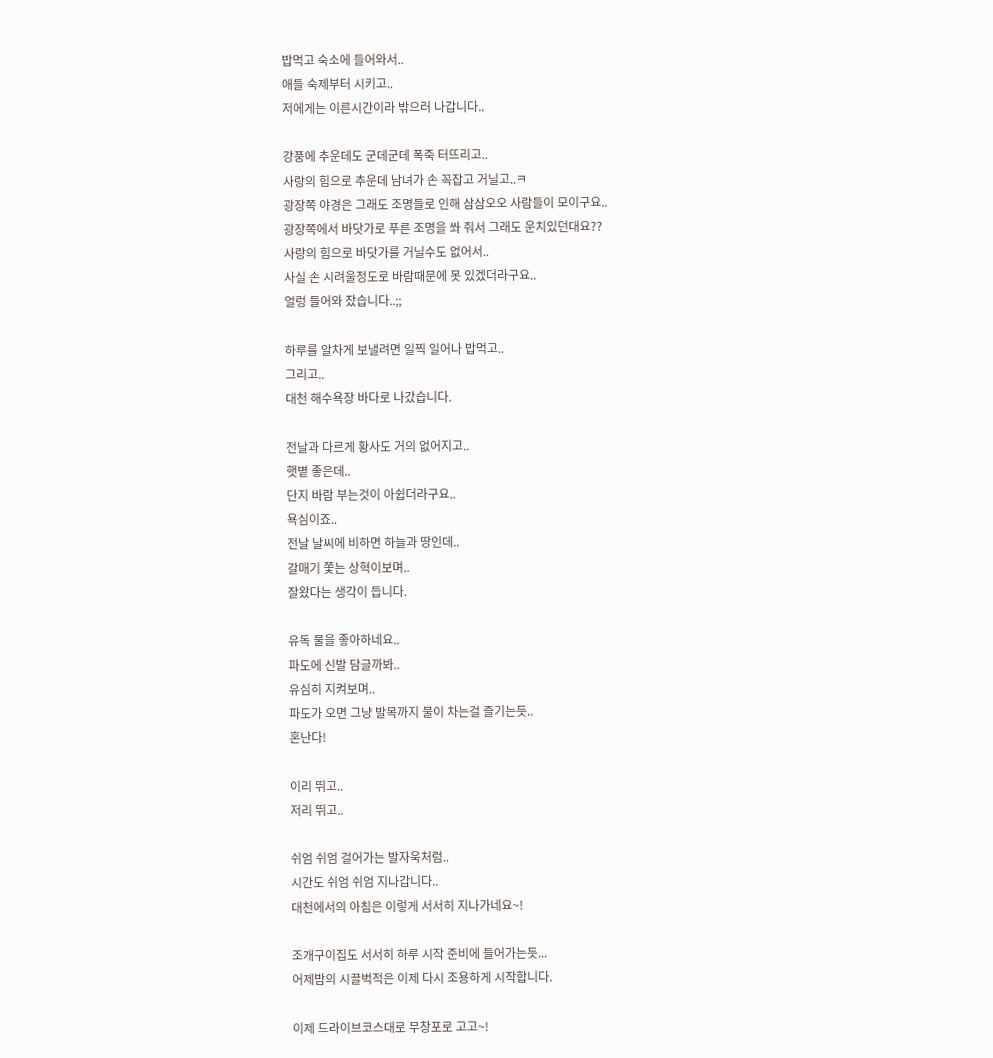밥먹고 숙소에 들어와서..
애들 숙제부터 시키고..
저에게는 이른시간이라 밖으러 나갑니다..

강풍에 추운데도 군데군데 폭죽 터뜨리고..
사랑의 힘으로 추운데 남녀가 손 꼭잡고 거닐고..ㅋ
광장쪽 야경은 그래도 조명들로 인해 삼삼오오 사람들이 모이구요..
광장쪽에서 바닷가로 푸른 조명을 쏴 줘서 그래도 운치있던대요??
사랑의 힘으로 바닷가를 거닐수도 없어서..
사실 손 시려울정도로 바람때문에 못 있겠더라구요..
얼렁 들어와 잤습니다..;;

하루를 알차게 보낼려면 일찍 일어나 밥먹고..
그리고..
대천 해수욕장 바다로 나갔습니다.

전날과 다르게 황사도 거의 없어지고..
햇볕 좋은데..
단지 바람 부는것이 아쉽더라구요..
욕심이죠..
전날 날씨에 비하면 하늘과 땅인데..
갈매기 쫓는 상혁이보며..
잘왔다는 생각이 듭니다.

유독 물을 좋아하네요..
파도에 신발 담글까봐..
유심히 지켜보며..
파도가 오면 그냥 발목까지 물이 차는걸 즐기는듯..
혼난다!

이리 뛰고..
저리 뛰고..

쉬엄 쉬엄 걸어가는 발자욱처럼..
시간도 쉬엄 쉬엄 지나갑니다..
대천에서의 아침은 이렇게 서서히 지나가네요~!

조개구이집도 서서히 하루 시작 준비에 들어가는듯...
어제밤의 시끌벅적은 이제 다시 조용하게 시작합니다.

이제 드라이브코스대로 무창포로 고고~!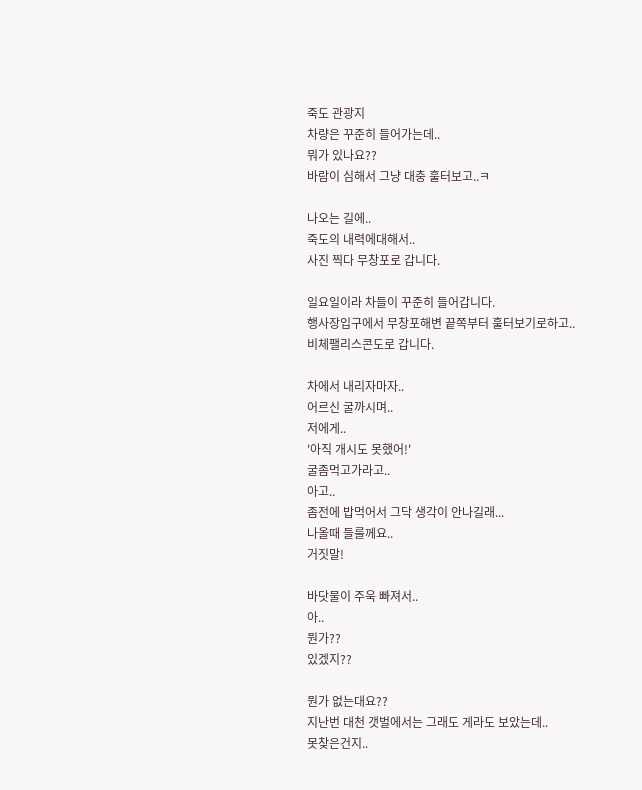죽도 관광지
차량은 꾸준히 들어가는데..
뭐가 있나요??
바람이 심해서 그냥 대충 훌터보고..ㅋ

나오는 길에..
죽도의 내력에대해서..
사진 찍다 무창포로 갑니다.

일요일이라 차들이 꾸준히 들어갑니다.
행사장입구에서 무창포해변 끝쪽부터 훌터보기로하고..
비체팰리스콘도로 갑니다.

차에서 내리자마자..
어르신 굴까시며..
저에게..
'아직 개시도 못했어!'
굴좀먹고가라고..
아고..
좀전에 밥먹어서 그닥 생각이 안나길래...
나올때 들를께요..
거짓말!

바닷물이 주욱 빠져서..
아..
뭔가??
있겠지??

뭔가 없는대요??
지난번 대천 갯벌에서는 그래도 게라도 보았는데..
못찾은건지..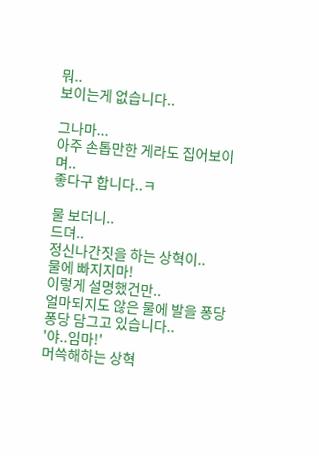뭐..
보이는게 없습니다..

그나마...
아주 손톱만한 게라도 집어보이며..
좋다구 합니다..ㅋ

물 보더니..
드뎌..
정신나간짓을 하는 상혁이..
물에 빠지지마!
이렇게 설명했건만..
얼마되지도 않은 물에 발을 퐁당퐁당 담그고 있습니다..
'야..임마!'
머쓱해하는 상혁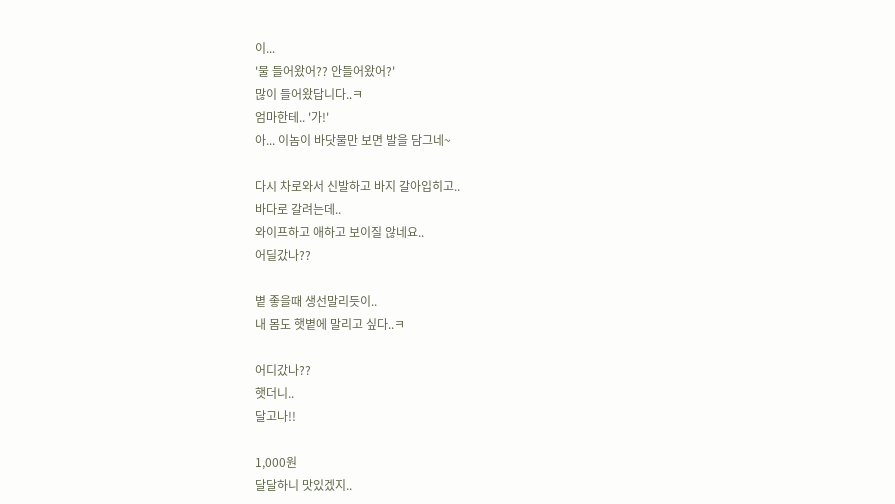이...
'물 들어왔어?? 안들어왔어?'
많이 들어왔답니다..ㅋ
엄마한테.. '가!'
아... 이놈이 바닷물만 보면 발을 담그네~

다시 차로와서 신발하고 바지 갈아입히고..
바다로 갈려는데..
와이프하고 애하고 보이질 않네요..
어딜갔나??

볕 좋을때 생선말리듯이..
내 몸도 햇볕에 말리고 싶다..ㅋ

어디갔나??
햇더니..
달고나!!

1,000원
달달하니 맛있겠지..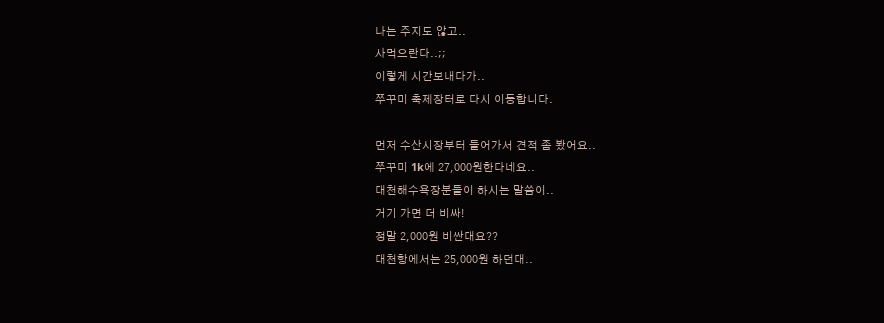나는 주지도 않고..
사먹으란다..;;
이렇게 시간보내다가..
쭈꾸미 축제장터로 다시 이동합니다.

먼저 수산시장부터 들어가서 견적 좀 봤어요..
쭈꾸미 1k에 27,000원한다네요..
대천해수욕장분들이 하시는 말씀이..
거기 가면 더 비싸!
정말 2,000원 비싼대요??
대천항에서는 25,000원 하던대..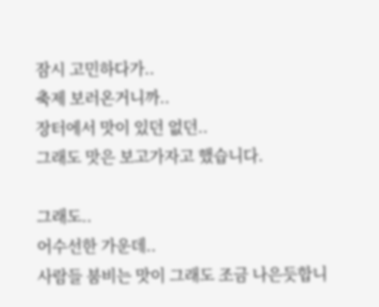잠시 고민하다가..
축제 보러온거니까..
장터에서 맛이 있던 없던..
그래도 맛은 보고가자고 했습니다.

그래도..
어수선한 가운데..
사람들 붐비는 맛이 그래도 조금 나은듯합니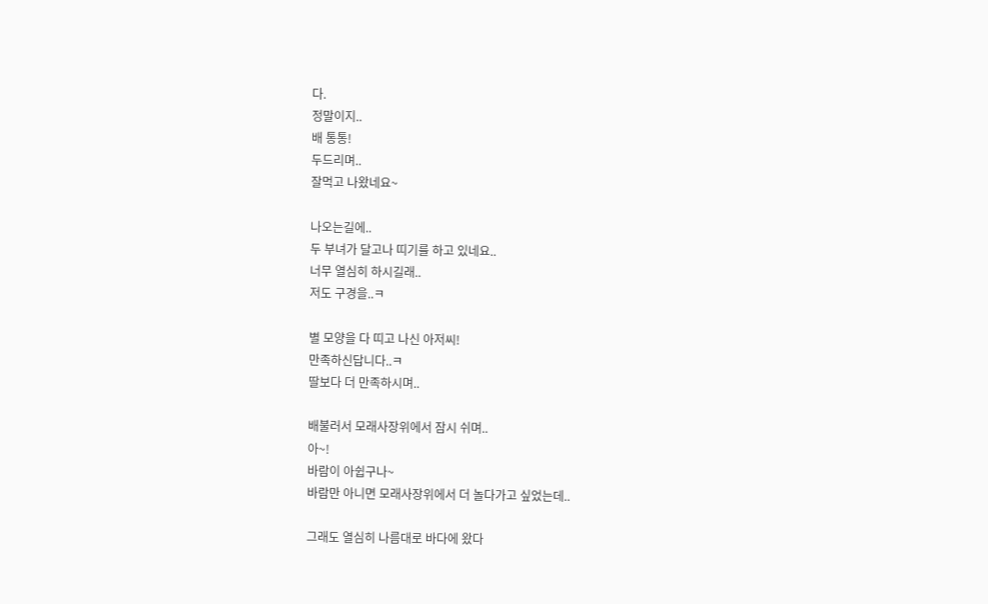다.
정말이지..
배 통통!
두드리며..
잘먹고 나왔네요~

나오는길에..
두 부녀가 달고나 띠기를 하고 있네요..
너무 열심히 하시길래..
저도 구경을..ㅋ

별 모양을 다 띠고 나신 아저씨!
만족하신답니다..ㅋ
딸보다 더 만족하시며..

배불러서 모래사장위에서 잠시 쉬며..
아~!
바람이 아쉽구나~
바람만 아니면 모래사장위에서 더 놀다가고 싶었는데..

그래도 열심히 나름대로 바다에 왔다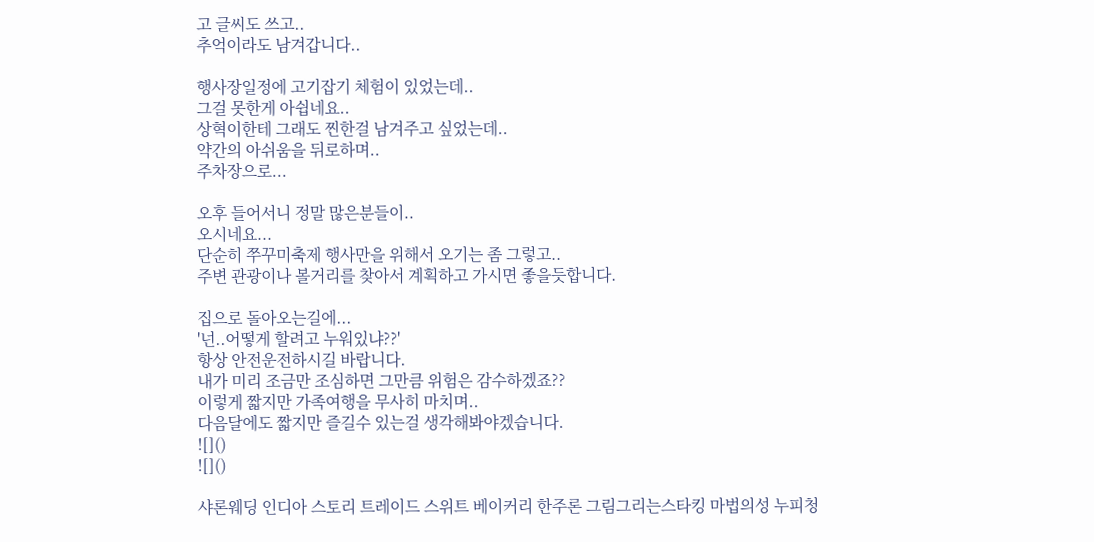고 글씨도 쓰고..
추억이라도 남겨갑니다..

행사장일정에 고기잡기 체험이 있었는데..
그걸 못한게 아쉽네요..
상혁이한테 그래도 찐한걸 남겨주고 싶었는데..
약간의 아쉬움을 뒤로하며..
주차장으로...

오후 들어서니 정말 많은분들이..
오시네요...
단순히 쭈꾸미축제 행사만을 위해서 오기는 좀 그렇고..
주변 관광이나 볼거리를 찾아서 계획하고 가시면 좋을듯합니다.

집으로 돌아오는길에...
'넌..어떻게 할려고 누워있냐??'
항상 안전운전하시길 바랍니다.
내가 미리 조금만 조심하면 그만큼 위험은 감수하겠죠??
이렇게 짧지만 가족여행을 무사히 마치며..
다음달에도 짧지만 즐길수 있는걸 생각해봐야겠습니다.
![]()
![]()

샤론웨딩 인디아 스토리 트레이드 스위트 베이커리 한주론 그림그리는스타킹 마법의성 누피청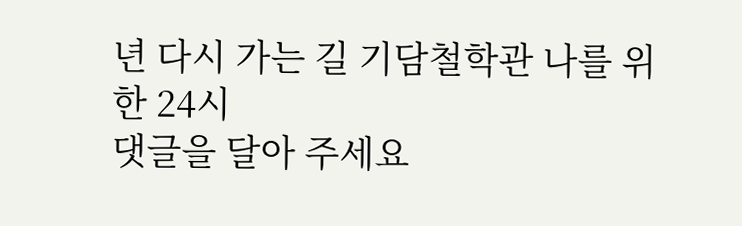년 다시 가는 길 기담철학관 나를 위한 24시
댓글을 달아 주세요